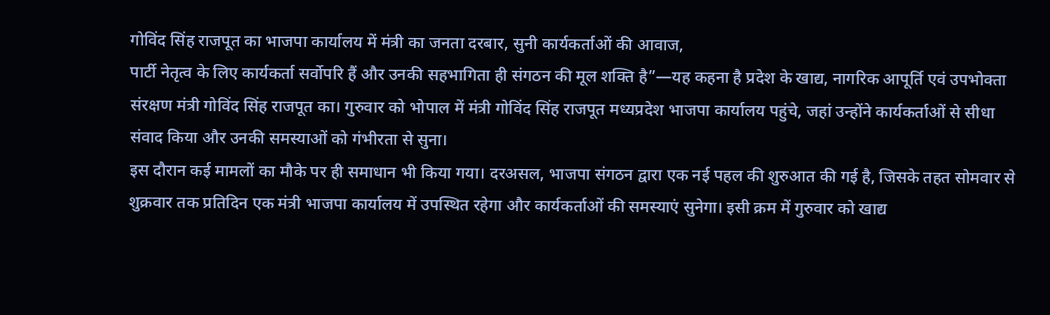गोविंद सिंह राजपूत का भाजपा कार्यालय में मंत्री का जनता दरबार, सुनी कार्यकर्ताओं की आवाज,
पार्टी नेतृत्व के लिए कार्यकर्ता सर्वोपरि हैं और उनकी सहभागिता ही संगठन की मूल शक्ति है”—यह कहना है प्रदेश के खाद्य, नागरिक आपूर्ति एवं उपभोक्ता संरक्षण मंत्री गोविंद सिंह राजपूत का। गुरुवार को भोपाल में मंत्री गोविंद सिंह राजपूत मध्यप्रदेश भाजपा कार्यालय पहुंचे, जहां उन्होंने कार्यकर्ताओं से सीधा संवाद किया और उनकी समस्याओं को गंभीरता से सुना।
इस दौरान कई मामलों का मौके पर ही समाधान भी किया गया। दरअसल, भाजपा संगठन द्वारा एक नई पहल की शुरुआत की गई है, जिसके तहत सोमवार से शुक्रवार तक प्रतिदिन एक मंत्री भाजपा कार्यालय में उपस्थित रहेगा और कार्यकर्ताओं की समस्याएं सुनेगा। इसी क्रम में गुरुवार को खाद्य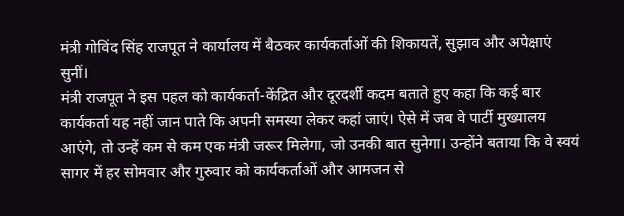मंत्री गोविंद सिंह राजपूत ने कार्यालय में बैठकर कार्यकर्ताओं की शिकायतें, सुझाव और अपेक्षाएं सुनीं।
मंत्री राजपूत ने इस पहल को कार्यकर्ता-केंद्रित और दूरदर्शी कदम बताते हुए कहा कि कई बार कार्यकर्ता यह नहीं जान पाते कि अपनी समस्या लेकर कहां जाएं। ऐसे में जब वे पार्टी मुख्यालय आएंगे, तो उन्हें कम से कम एक मंत्री जरूर मिलेगा, जो उनकी बात सुनेगा। उन्होंने बताया कि वे स्वयं सागर में हर सोमवार और गुरुवार को कार्यकर्ताओं और आमजन से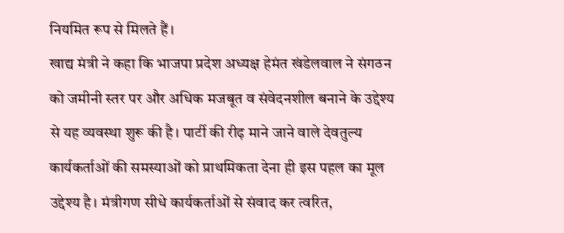नियमित रूप से मिलते हैं।
खाद्य मंत्री ने कहा कि भाजपा प्रदेश अध्यक्ष हेमंत खंडेलवाल ने संगठन को जमीनी स्तर पर और अधिक मजबूत व संवेदनशील बनाने के उद्देश्य से यह व्यवस्था शुरू की है। पार्टी की रीढ़ माने जाने वाले देवतुल्य कार्यकर्ताओं की समस्याओं को प्राथमिकता देना ही इस पहल का मूल उद्देश्य है। मंत्रीगण सीधे कार्यकर्ताओं से संवाद कर त्वरित,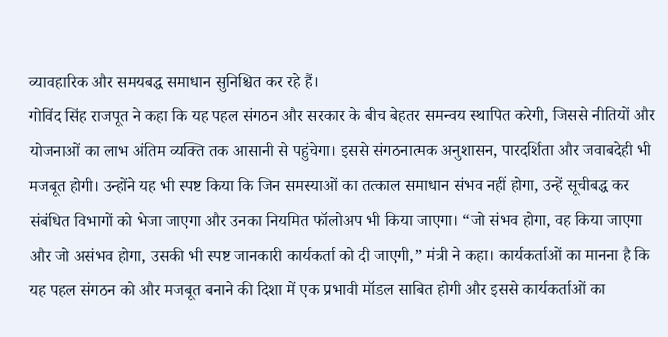व्यावहारिक और समयबद्ध समाधान सुनिश्चित कर रहे हैं।
गोविंद सिंह राजपूत ने कहा कि यह पहल संगठन और सरकार के बीच बेहतर समन्वय स्थापित करेगी, जिससे नीतियों और योजनाओं का लाभ अंतिम व्यक्ति तक आसानी से पहुंचेगा। इससे संगठनात्मक अनुशासन, पारदर्शिता और जवाबदेही भी मजबूत होगी। उन्होंने यह भी स्पष्ट किया कि जिन समस्याओं का तत्काल समाधान संभव नहीं होगा, उन्हें सूचीबद्ध कर संबंधित विभागों को भेजा जाएगा और उनका नियमित फॉलोअप भी किया जाएगा। “जो संभव होगा, वह किया जाएगा और जो असंभव होगा, उसकी भी स्पष्ट जानकारी कार्यकर्ता को दी जाएगी,” मंत्री ने कहा। कार्यकर्ताओं का मानना है कि यह पहल संगठन को और मजबूत बनाने की दिशा में एक प्रभावी मॉडल साबित होगी और इससे कार्यकर्ताओं का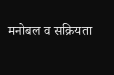मनोबल व सक्रियता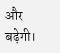और बढ़ेगी।